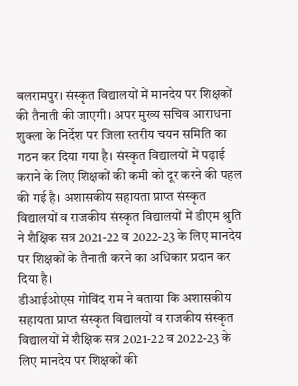बलरामपुर। संस्कृत विद्यालयों में मानदेय पर शिक्षकों की तैनाती की जाएगी। अपर मुख्य सचिव आराधना शुक्ला के निर्देश पर जिला स्तरीय चयन समिति का गठन कर दिया गया है। संस्कृत विद्यालयों में पढ़ाई कराने के लिए शिक्षकों की कमी को दूर करने की पहल की गई है। अशासकीय सहायता प्राप्त संस्कृत विद्यालयों व राजकीय संस्कृत विद्यालयों में डीएम श्रुति ने शैक्षिक सत्र 2021-22 व 2022-23 के लिए मानदेय पर शिक्षकों के तैनाती करने का अधिकार प्रदान कर दिया है।
डीआईओएस गोविंद राम ने बताया कि अशासकीय सहायता प्राप्त संस्कृत विद्यालयों व राजकीय संस्कृत विद्यालयों में शैक्षिक सत्र 2021-22 व 2022-23 के लिए मानदेय पर शिक्षकों की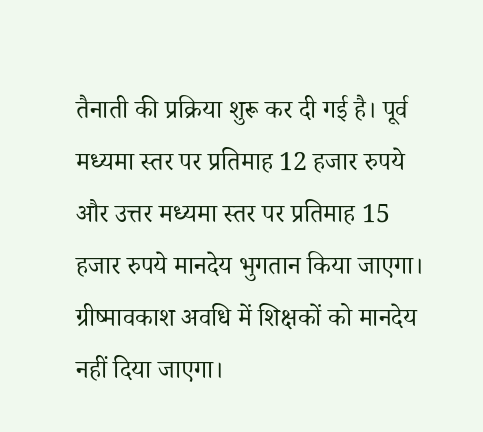तैनाती की प्रक्रिया शुरू कर दी गई है। पूर्व मध्यमा स्तर पर प्रतिमाह 12 हजार रुपये और उत्तर मध्यमा स्तर पर प्रतिमाह 15 हजार रुपये मानदेय भुगतान किया जाएगा। ग्रीष्मावकाश अवधि में शिक्षकों को मानदेय नहीं दिया जाएगा।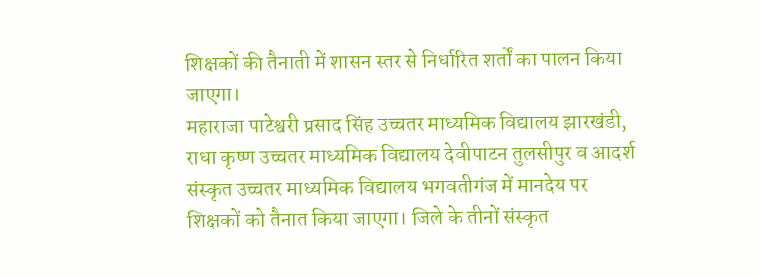शिक्षकों की तैनाती में शासन स्तर से निर्धारित शर्तों का पालन किया जाएगा।
महाराजा पाटेश्वरी प्रसाद सिंह उच्चतर माध्यमिक विद्यालय झारखंडी, राधा कृष्ण उच्चतर माध्यमिक विद्यालय देवीपाटन तुलसीपुर व आदर्श संस्कृत उच्चतर माध्यमिक विद्यालय भगवतीगंज में मानदेय पर शिक्षकों को तैनात किया जाएगा। जिले के तीनों संस्कृत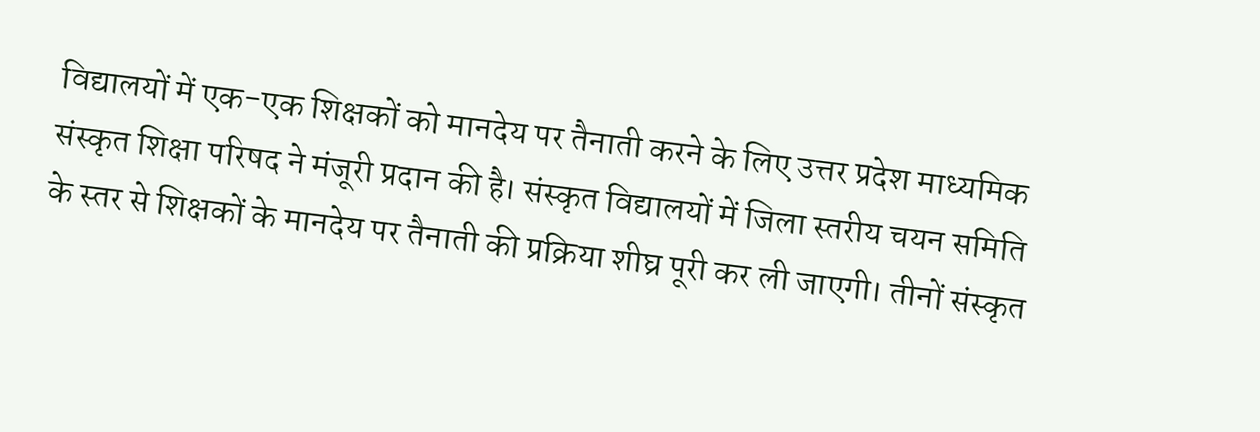विद्यालयों में एक-एक शिक्षकों को मानदेय पर तैनाती करने के लिए उत्तर प्रदेश माध्यमिक संस्कृत शिक्षा परिषद ने मंजूरी प्रदान की है। संस्कृत विद्यालयों में जिला स्तरीय चयन समिति के स्तर से शिक्षकों के मानदेय पर तैनाती की प्रक्रिया शीघ्र पूरी कर ली जाएगी। तीनों संस्कृत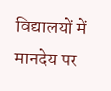विद्यालयों में मानदेय पर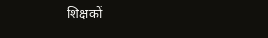शिक्षकों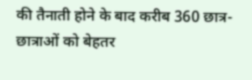की तैनाती होने के बाद करीब 360 छात्र-छात्राओं को बेहतर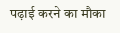पढ़ाई करने का मौका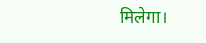मिलेगा।